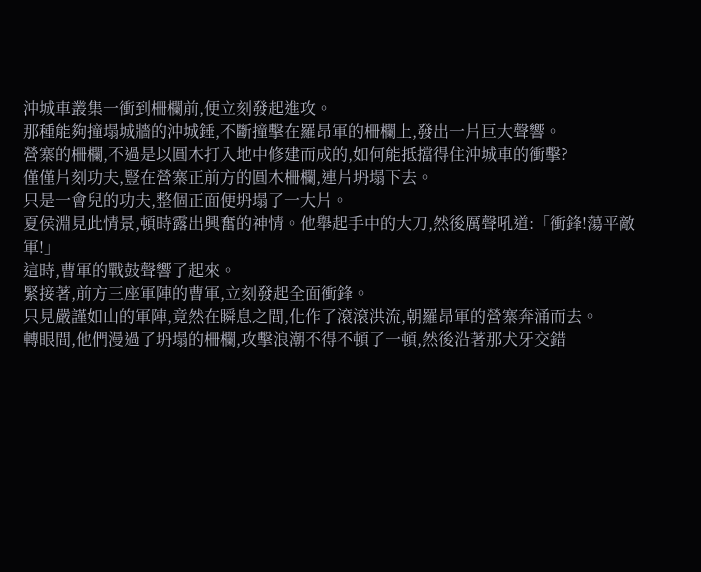沖城車叢集一衝到柵欄前,便立刻發起進攻。
那種能夠撞塌城牆的沖城錘,不斷撞擊在羅昂軍的柵欄上,發出一片巨大聲響。
營寨的柵欄,不過是以圓木打入地中修建而成的,如何能抵擋得住沖城車的衝擊?
僅僅片刻功夫,豎在營寨正前方的圓木柵欄,連片坍塌下去。
只是一會兒的功夫,整個正面便坍塌了一大片。
夏侯淵見此情景,頓時露出興奮的神情。他舉起手中的大刀,然後厲聲吼道:「衝鋒!蕩平敵軍!」
這時,曹軍的戰鼓聲響了起來。
緊接著,前方三座軍陣的曹軍,立刻發起全面衝鋒。
只見嚴謹如山的軍陣,竟然在瞬息之間,化作了滾滾洪流,朝羅昂軍的營寨奔涌而去。
轉眼間,他們漫過了坍塌的柵欄,攻擊浪潮不得不頓了一頓,然後沿著那犬牙交錯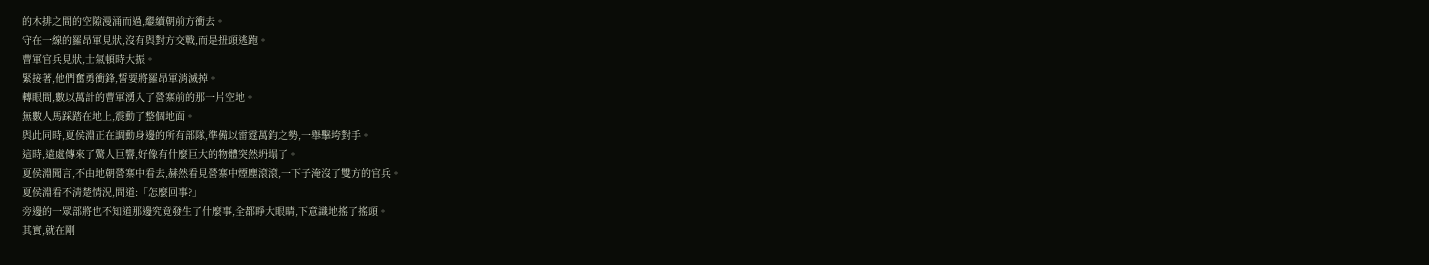的木排之間的空隙漫涌而過,繼續朝前方衝去。
守在一線的羅昂軍見狀,沒有與對方交戰,而是扭頭逃跑。
曹軍官兵見狀,士氣頓時大振。
緊接著,他們奮勇衝鋒,誓要將羅昂軍消滅掉。
轉眼間,數以萬計的曹軍湧入了營寨前的那一片空地。
無數人馬踩踏在地上,震動了整個地面。
與此同時,夏侯淵正在調動身邊的所有部隊,準備以雷霆萬鈞之勢,一舉擊垮對手。
這時,遠處傳來了驚人巨響,好像有什麼巨大的物體突然坍塌了。
夏侯淵聞言,不由地朝營寨中看去,赫然看見營寨中煙塵滾滾,一下子淹沒了雙方的官兵。
夏侯淵看不清楚情況,問道:「怎麼回事?」
旁邊的一眾部將也不知道那邊究竟發生了什麼事,全都睜大眼睛,下意識地搖了搖頭。
其實,就在剛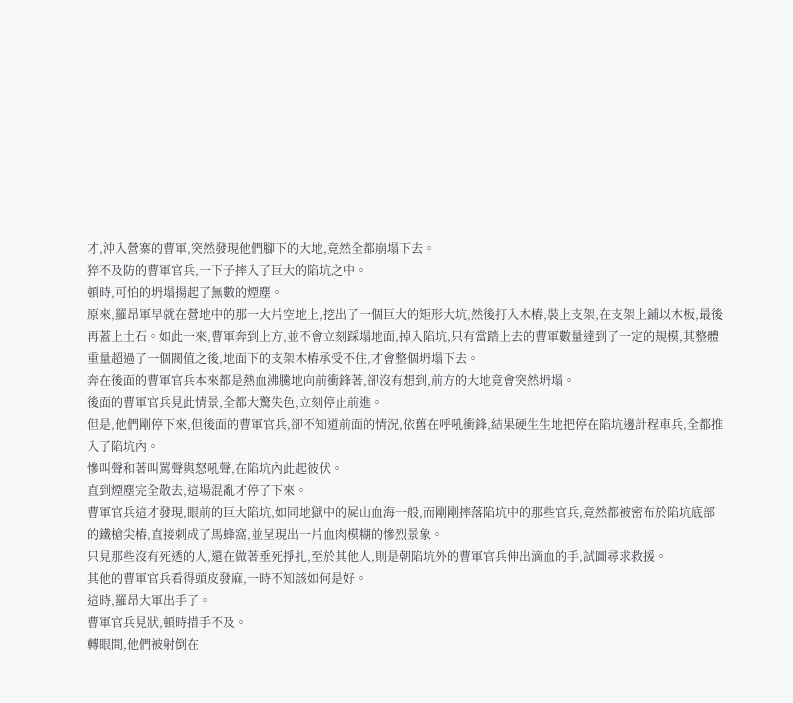才,沖入營寨的曹軍,突然發現他們腳下的大地,竟然全都崩塌下去。
猝不及防的曹軍官兵,一下子摔入了巨大的陷坑之中。
頓時,可怕的坍塌揚起了無數的煙塵。
原來,羅昂軍早就在營地中的那一大片空地上,挖出了一個巨大的矩形大坑,然後打入木樁,裝上支架,在支架上鋪以木板,最後再蓋上土石。如此一來,曹軍奔到上方,並不會立刻踩塌地面,掉入陷坑,只有當踏上去的曹軍數量達到了一定的規模,其整體重量超過了一個閥值之後,地面下的支架木樁承受不住,才會整個坍塌下去。
奔在後面的曹軍官兵本來都是熱血沸騰地向前衝鋒著,卻沒有想到,前方的大地竟會突然坍塌。
後面的曹軍官兵見此情景,全都大驚失色,立刻停止前進。
但是,他們剛停下來,但後面的曹軍官兵,卻不知道前面的情況,依舊在呼吼衝鋒,結果硬生生地把停在陷坑邊計程車兵,全都推入了陷坑內。
慘叫聲和著叫罵聲與怒吼聲,在陷坑內此起彼伏。
直到煙塵完全散去,這場混亂才停了下來。
曹軍官兵這才發現,眼前的巨大陷坑,如同地獄中的屍山血海一般,而剛剛摔落陷坑中的那些官兵,竟然都被密布於陷坑底部的鐵槍尖樁,直接刺成了馬蜂窩,並呈現出一片血肉模糊的慘烈景象。
只見那些沒有死透的人,還在做著垂死掙扎,至於其他人,則是朝陷坑外的曹軍官兵伸出滴血的手,試圖尋求救援。
其他的曹軍官兵看得頭皮發麻,一時不知該如何是好。
這時,羅昂大軍出手了。
曹軍官兵見狀,頓時措手不及。
轉眼間,他們被射倒在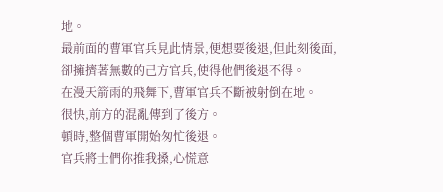地。
最前面的曹軍官兵見此情景,便想要後退,但此刻後面,卻擁擠著無數的己方官兵,使得他們後退不得。
在漫天箭雨的飛舞下,曹軍官兵不斷被射倒在地。
很快,前方的混亂傳到了後方。
頓時,整個曹軍開始匆忙後退。
官兵將士們你推我搡,心慌意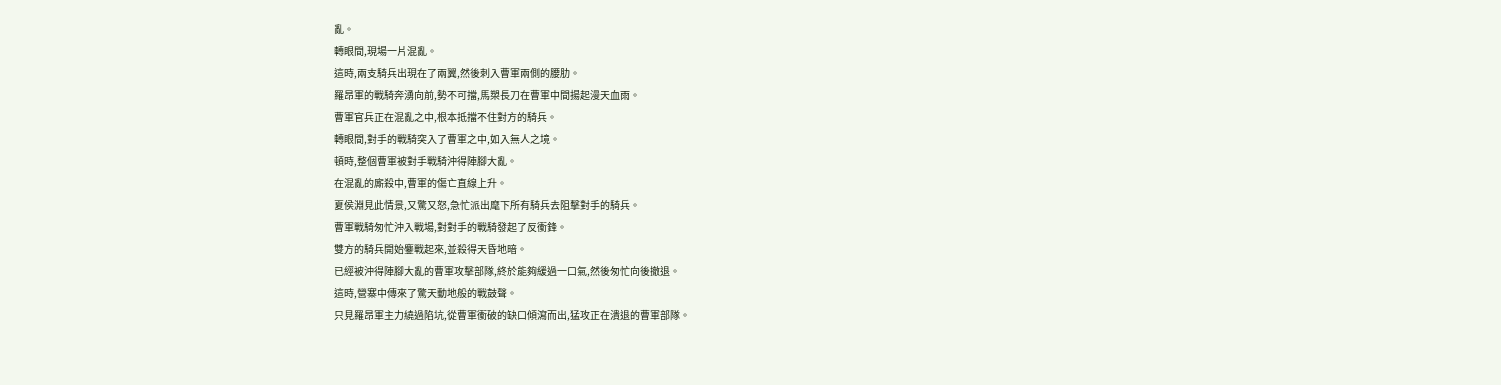亂。
轉眼間,現場一片混亂。
這時,兩支騎兵出現在了兩翼,然後刺入曹軍兩側的腰肋。
羅昂軍的戰騎奔湧向前,勢不可擋,馬槊長刀在曹軍中間揚起漫天血雨。
曹軍官兵正在混亂之中,根本抵擋不住對方的騎兵。
轉眼間,對手的戰騎突入了曹軍之中,如入無人之境。
頓時,整個曹軍被對手戰騎沖得陣腳大亂。
在混亂的廝殺中,曹軍的傷亡直線上升。
夏侯淵見此情景,又驚又怒,急忙派出麾下所有騎兵去阻擊對手的騎兵。
曹軍戰騎匆忙沖入戰場,對對手的戰騎發起了反衝鋒。
雙方的騎兵開始鏖戰起來,並殺得天昏地暗。
已經被沖得陣腳大亂的曹軍攻擊部隊,終於能夠緩過一口氣,然後匆忙向後撤退。
這時,營寨中傳來了驚天動地般的戰鼓聲。
只見羅昂軍主力繞過陷坑,從曹軍衝破的缺口傾瀉而出,猛攻正在潰退的曹軍部隊。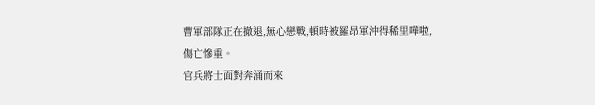曹軍部隊正在撤退,無心戀戰,頓時被羅昂軍沖得稀里嘩啦,傷亡慘重。
官兵將士面對奔涌而來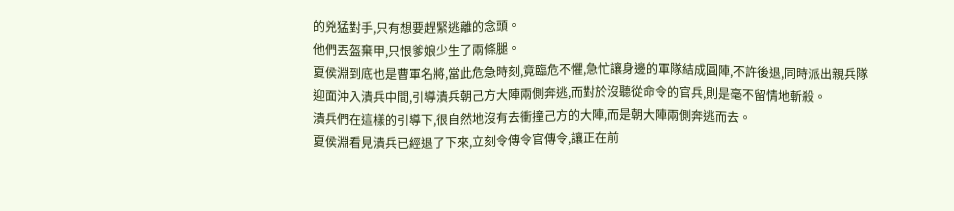的兇猛對手,只有想要趕緊逃離的念頭。
他們丟盔棄甲,只恨爹娘少生了兩條腿。
夏侯淵到底也是曹軍名將,當此危急時刻,竟臨危不懼,急忙讓身邊的軍隊結成圓陣,不許後退,同時派出親兵隊迎面沖入潰兵中間,引導潰兵朝己方大陣兩側奔逃,而對於沒聽從命令的官兵,則是毫不留情地斬殺。
潰兵們在這樣的引導下,很自然地沒有去衝撞己方的大陣,而是朝大陣兩側奔逃而去。
夏侯淵看見潰兵已經退了下來,立刻令傳令官傳令,讓正在前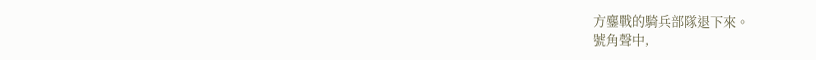方鏖戰的騎兵部隊退下來。
號角聲中,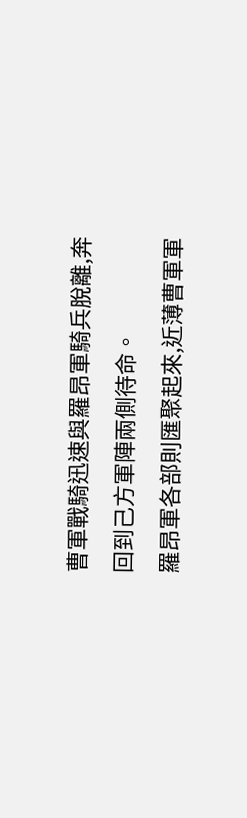曹軍戰騎迅速與羅昂軍騎兵脫離,奔回到己方軍陣兩側待命。
羅昂軍各部則匯聚起來,近薄曹軍軍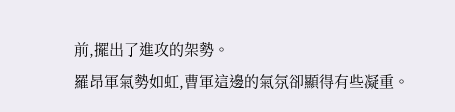前,擺出了進攻的架勢。
羅昂軍氣勢如虹,曹軍這邊的氣氛卻顯得有些凝重。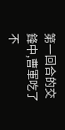第一回合的交鋒中,曹軍吃了不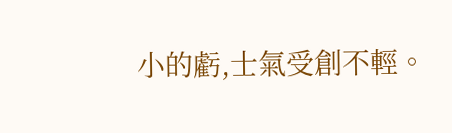小的虧,士氣受創不輕。